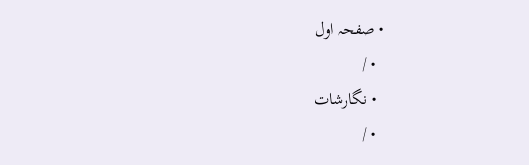• صفحہ اول
  • /
  • نگارشات
  • /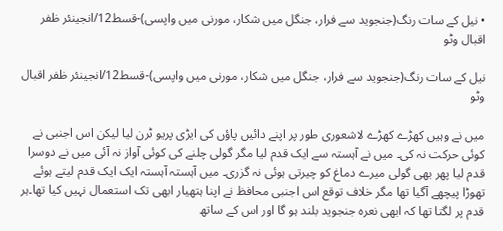• نیل کے سات رنگ(جنجوید سے فرار، جنگل میں شکار، مورنی میں واپسی)-قسط12/انجینئر ظفر اقبال وٹو

نیل کے سات رنگ(جنجوید سے فرار، جنگل میں شکار، مورنی میں واپسی)-قسط12/انجینئر ظفر اقبال وٹو

میں نے وہیں کھڑے کھڑے لاشعوری طور پر اپنے دائیں پاؤں کی ایڑی پریو ٹرن لیا لیکن اس اجنبی نے کوئی حرکت نہ کی۔ میں نے آہستہ سے ایک قدم لیا مگر گولی چلنے کی کوئی آواز نہ آئی میں نے دوسرا قدم لیا پھر بھی گولی میرے دماغ کو چیرتی ہوئی نہ گزری۔ میں آہستہ آہستہ ایک ایک قدم لیتے ہوئے تھوڑا پیچھے آگیا تھا مگر خلاف توقع اس اجنبی محافظ نے اپنا ہتھیار ابھی تک استعمال نہیں کیا تھا۔ہر قدم پر لگتا تھا کہ ابھی نعرہ جنجوید بلند ہو گا اور اس کے ساتھ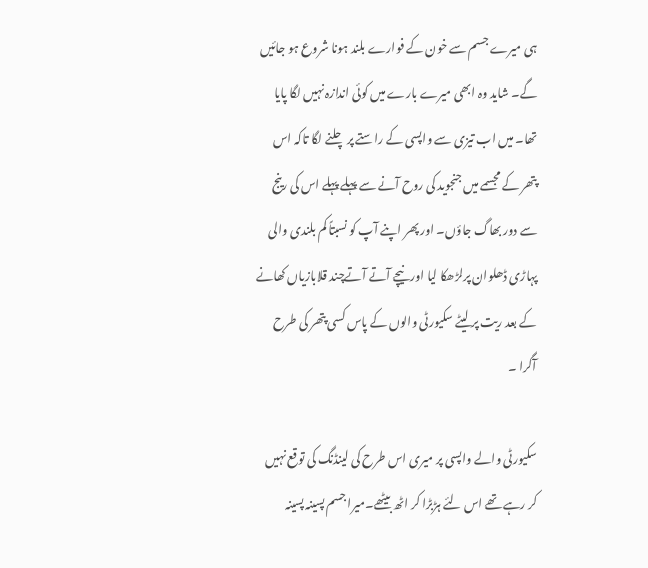ہی میرے جسم سے خون کے فوارے بلند ہونا شروع ہو جائیں گے۔ شاید وہ ابھی میرے بارے میں کوئی اندازہ نہیں لگا پایا تھا۔ میں اب تیزی سے واپسی کے راستے پر چلنے لگا تاکہ اس پتھر کے مجسمے میں جنجوید کی روح آنے سے پہلے پہلے اس کی رینج سے دور بھاگ جاؤں۔ اور پھر اپنے آپ کو نسبتاً کم بلندی والی پہاڑی ڈھلوان پرلڑھکا لیا اور نیچے آتے آتےچند قلابازیاں کھانے کے بعد ریت پر لیٹے سکیورٹی والوں کے پاس کسی پتھر کی طرح آگرا ۔

سکیورٹی والے واپسی پر میری اس طرح کی لینڈنگ کی توقع نہیں کر رہے تھے اس لئے ہڑبڑا کر اٹھ بیٹھے۔میرا جسم پسینہ پسینہ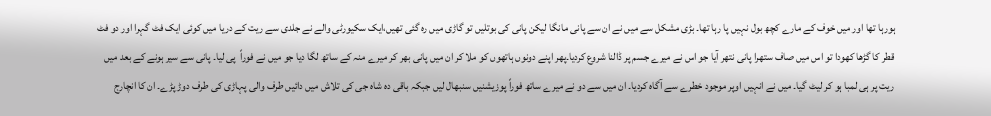ہورہا تھا اور میں خوف کے مارے کچھ بول نہیں پا رہا تھا۔ بڑی مشکل سے میں نے ان سے پانی مانگا لیکن پانی کی بوتلیں تو گاڑی میں رہ گئی تھیں،ایک سکیورٹی والے نے جلدی سے ریت کے دریا میں کوئی ایک فٹ گہرا اور دو فٹ قطر کا گڑھا کھودا تو اس میں صاف ستھرا پانی نتھر آیا جو اس نے میرے جسم پر ڈالنا شروع کردیا۔پھر اپنے دونوں ہاتھوں کو ملا کر ان میں پانی بھر کر میرے منہ کے ساتھ لگا دیا جو میں نے فوراً  پی لیا۔ پانی سے سیر ہونے کے بعد میں ریت پر ہی لمبا ہو کر لیٹ گیا۔ میں نے انہیں اوپر موجود خطرے سے آگاہ کردیا۔ ان میں سے دو نے میرے ساتھ فوراً پوزیشنیں سنبھال لیں جبکہ باقی دہ شاہ جی کی تلاش میں دائیں طرف والی پہاڑی کی طرف دوڑ پڑے۔ ان کا انچارج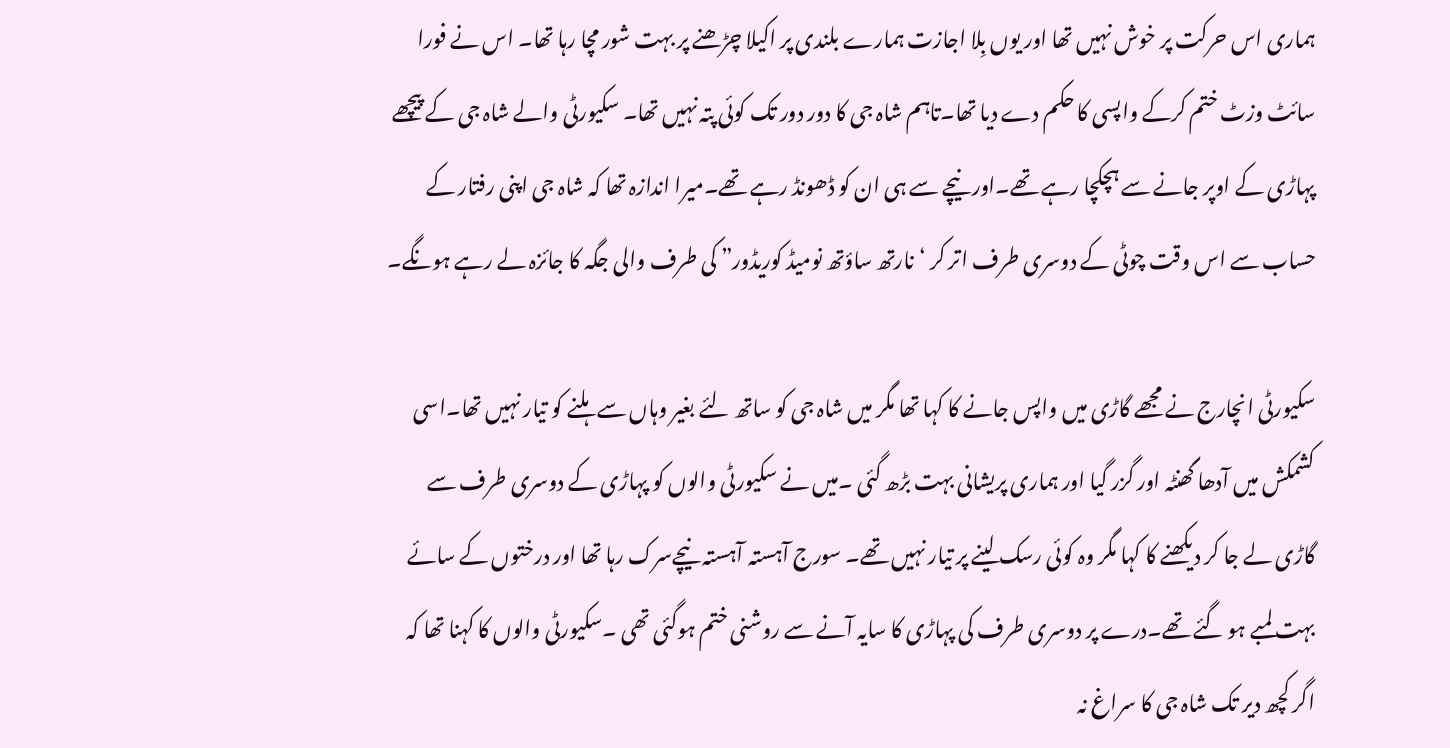ہماری اس حرکت پر خوش نہیں تھا اور یوں بِلا اجازت ہمارے بلندی پر اکیلا چڑھنے پر بہت شور مچا رہا تھا۔ اس نے فورا سائٹ وزٹ ختم کرکے واپسی کا حکم دے دیا تھا۔تاہم شاہ جی کا دور دور تک کوئی پتہ نہیں تھا۔ سکیورٹی والے شاہ جی کے پیچھے پہاڑی کے اوپر جانے سے ہچکچا رہے تھے۔اور نیچے سے ہی ان کو ڈھونڈ رہے تھے۔میرا اندازہ تھا کہ شاہ جی اپنی رفتار کے حساب سے اس وقت چوٹی کے دوسری طرف اتر کر ‘نارتھ ساؤتھ نومیڈ کوریڈور” کی طرف والی جگہ کا جائزہ لے رہے ہونگے۔

سکیورٹی انچارج نے مجھے گاڑی میں واپس جانے کا کہا تھا مگر میں شاہ جی کو ساتھ لئے بغیر وہاں سے ہلنے کو تیار نہیں تھا۔اسی کشمکش میں آدھا گھنٹہ اور گزر گیا اور ہماری پریشانی بہت بڑھ گئی ۔میں نے سکیورٹی والوں کو پہاڑی کے دوسری طرف سے گاڑی لے جا کر دیکھنے کا کہا مگر وہ کوئی رسک لینے پر تیار نہیں تھے۔ سورج آہستہ آہستہ نیچےسرک رہا تھا اور درختوں کے سائے بہت لمبے ہو گئے تھے۔درے پر دوسری طرف کی پہاڑی کا سایہ آنے سے روشنی ختم ہوگئی تھی ۔سکیورٹی والوں کا کہنا تھا کہ اگر کچھ دیر تک شاہ جی کا سراغ نہ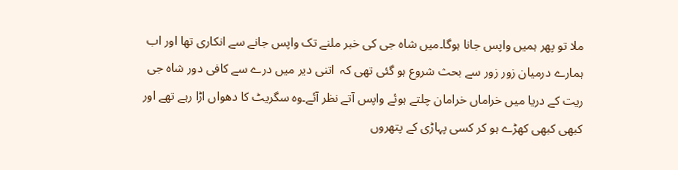ملا تو پھر ہمیں واپس جانا ہوگا۔میں شاہ جی کی خبر ملنے تک واپس جانے سے انکاری تھا اور اب ہمارے درمیان زور زور سے بحث شروع ہو گئی تھی کہ  اتنی دیر میں درے سے کافی دور شاہ جی ریت کے دریا میں خراماں خرامان چلتے ہوئے واپس آتے نظر آئے۔وہ سگریٹ کا دھواں اڑا رہے تھے اور کبھی کبھی کھڑے ہو کر کسی پہاڑی کے پتھروں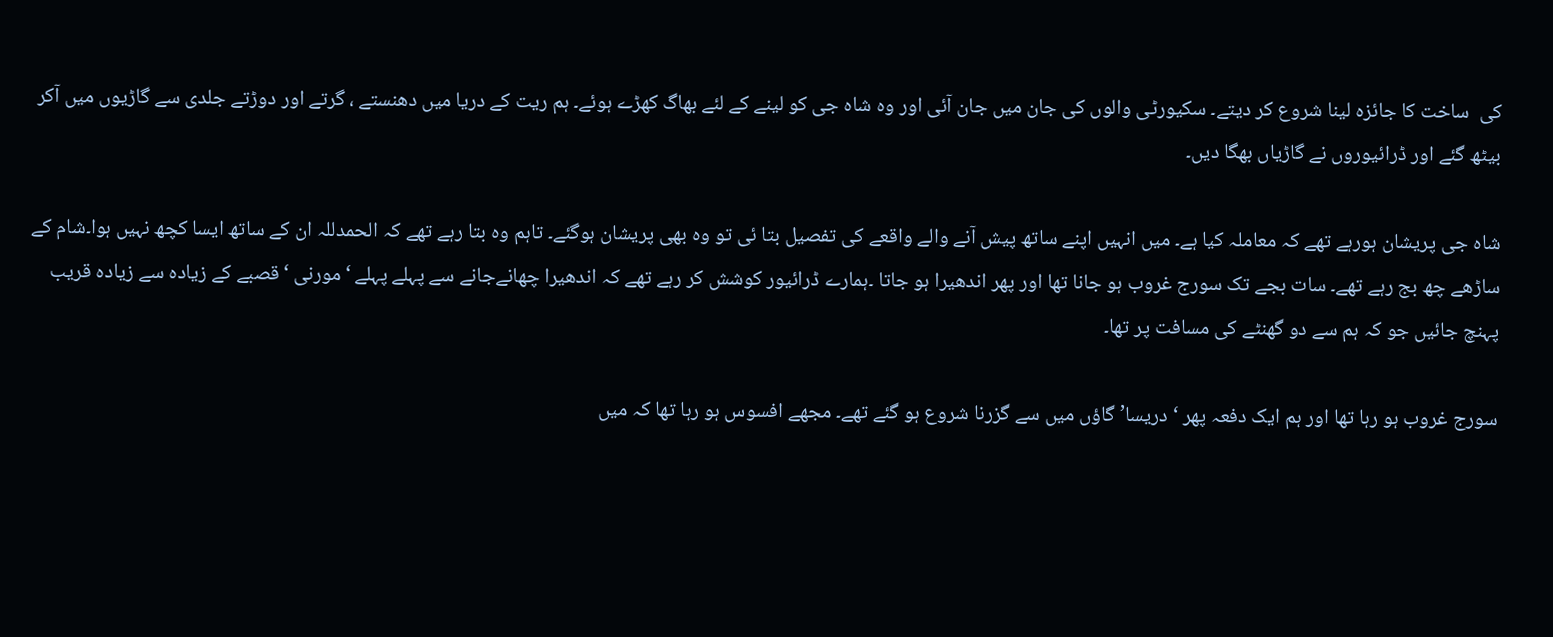کی  ساخت کا جائزہ لینا شروع کر دیتے۔ سکیورٹی والوں کی جان میں جان آئی اور وہ شاہ جی کو لینے کے لئے بھاگ کھڑے ہوئے۔ ہم ریت کے دریا میں دھنستے ، گرتے اور دوڑتے جلدی سے گاڑیوں میں آکر بیٹھ گئے اور ڈرائیوروں نے گاڑیاں بھگا دیں۔

شاہ جی پریشان ہورہے تھے کہ معاملہ کیا ہے۔ میں انہیں اپنے ساتھ پیش آنے والے واقعے کی تفصیل بتا ئی تو وہ بھی پریشان ہوگئے۔ تاہم وہ بتا رہے تھے کہ الحمدللہ ان کے ساتھ ایسا کچھ نہیں ہوا۔شام کے ساڑھے چھ بج رہے تھے۔ سات بجے تک سورج غروب ہو جانا تھا اور پھر اندھیرا ہو جاتا ۔ہمارے ڈرائیور کوشش کر رہے تھے کہ اندھیرا چھانےجانے سے پہلے پہلے ‘مورنی ‘ قصبے کے زیادہ سے زیادہ قریب پہنچ جائیں جو کہ ہم سے دو گھنٹے کی مسافت پر تھا۔

سورج غروب ہو رہا تھا اور ہم ایک دفعہ پھر ‘دریسا’ گاؤں میں سے گزرنا شروع ہو گئے تھے۔ مجھے افسوس ہو رہا تھا کہ میں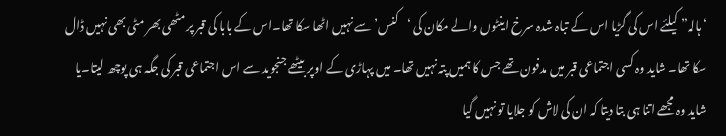‘ہالہ” کیلئے اس کی گڑیا اس کے تباہ شدہ سرخ اینٹوں والے مکان کی ‘کنس’ سے نہیں اٹھا سکا تھا۔اس کے بابا کی قبر پر مٹھی بھر مٹی بھی نہیں ڈال سکا تھا۔ شاید وہ کسی اجتماعی قبر میں مدفون تھے جس کا ہمیں پتہ نہیں تھا۔ میں پہاڑی کے اوپر بیٹھے جنجوید سے اس اجتماعی قبر کی جگہ ہی پوچھ لیتا۔یا شاید وہ مجھے اتنا ہی بتا دیتا کہ ان کی لاش کو جلایا تو نہیں گیا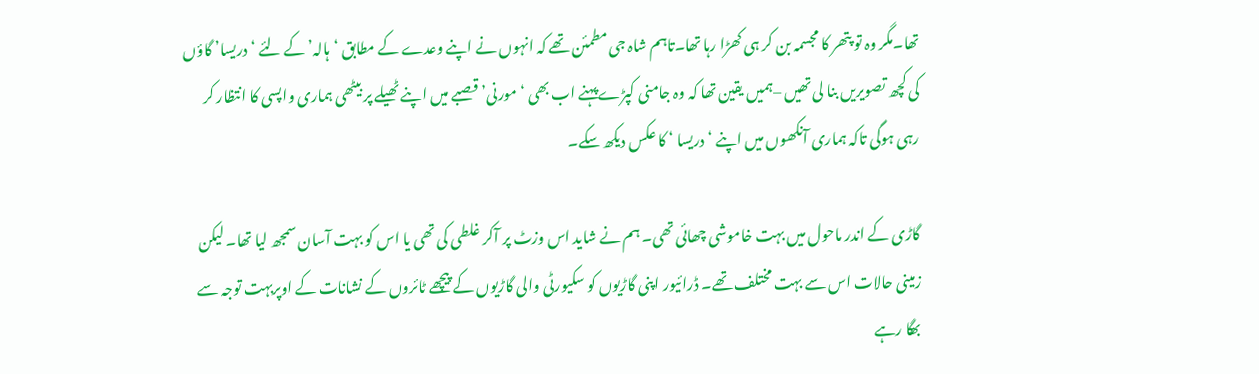تھا۔مگر وہ تو پتھر کا مجسمہ بن کر ہی کھڑا رہا تھا۔تاہم شاہ جی مطمئن تھے کہ انہوں نے اپنے وعدے کے مطابق ‘ہالہ’ کے لئے ‘دریسا’ گاؤں کی کچھ تصویریں بنا لی تھیں –ہمیں یقین تھا کہ وہ جامنی کپڑے پہنے اب بھی ‘مورنی’ قصبے میں اپنے ٹھیلے پر بیٹھی ہماری واپسی کا انتظار کر رہی ہوگی تاکہ ہماری آنکھوں میں اپنے ‘دریسا ‘ کا عکس دیکھ سکے۔

گاڑی کے اندر ماحول میں بہت خاموشی چھائی تھی۔ ہم نے شاید اس وزٹ پر آکر غلطی کی تھی یا اس کو بہت آسان سمجھ لیا تھا۔ لیکن زمینی حالات اس سے بہت مختلف تھے۔ ڈرائیور اپنی گاڑیوں کو سکیورٹی والی گاڑیوں کے پیچھے ٹائروں کے نشانات کے اوپربہت توجہ سے بھگا رہے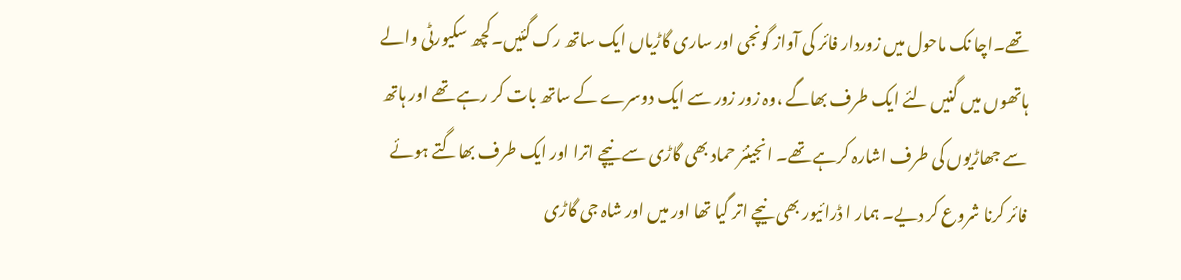تھے۔اچا نک ماحول میں زوردار فائر کی آواز گونجی اور ساری گاڑیاں ایک ساتھ رک گئیں۔کچھ سکیورٹی والے ہاتھوں میں گنیں لئے ایک طرف بھاگے ،وہ زور زور سے ایک دوسرے کے ساتھ بات کر رہے تھے اور ہاتھ سے جھاڑیوں کی طرف اشارہ کرہے تھے۔ انجینئر حماد بھی گاڑی سے نیچے اترا اور ایک طرف بھاگتے ہوئے فائر کرنا شروع کر دیے۔ ہمار ا ڈرائیور بھی نیچے اتر گیا تھا اور میں اور شاہ جی گاڑی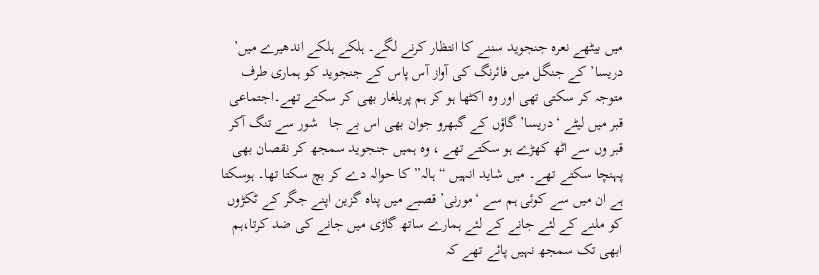میں بیٹھے نعرہ جنجوید سننے کا انتظار کرنے لگے۔ ہلکے ہلکے اندھیرے میں’ دریسا’ کے جنگل میں فائرنگ کی آواز آس پاس کے جنجوید کو ہماری طرف متوجہ کر سکتی تھی اور وہ اکٹھا ہو کر ہم پریلغار بھی کر سکتے تھے۔اجتماعی قبر میں لیٹے ‘دریسا’ گاؤں کے گبھرو جوان بھی اس بے جا   شور سے تنگ آکر قبر وں سے اٹھ کھڑے ہو سکتے تھے ، وہ ہمیں جنجوید سمجھ کر نقصان بھی پہنچا سکتے تھے۔ میں شاید انہیں “ہالہ” کا حوالہ دے کر بچ سکتا تھا۔ ہوسکتا ہے ان میں سے کوئی ہم سے ‘مورنی’ قصبے میں پناہ گزین اپنے جگر کے ٹکڑوں کو ملنے کے لئے جانے کے لئے ہمارے ساتھ گاڑی میں جانے کی ضد کرتا،ہم ابھی تک سمجھ نہیں پائے تھے کہ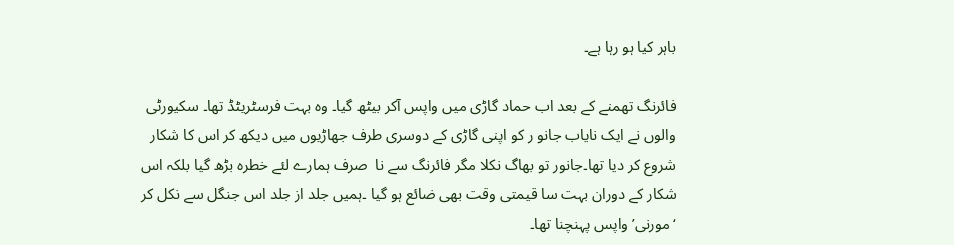باہر کیا ہو رہا ہے۔

فائرنگ تھمنے کے بعد اب حماد گاڑی میں واپس آکر بیٹھ گیا۔ وہ بہت فرسٹریٹڈ تھا۔ سکیورٹی والوں نے ایک نایاب جانو ر کو اپنی گاڑی کے دوسری طرف جھاڑیوں میں دیکھ کر اس کا شکار شروع کر دیا تھا۔جانور تو بھاگ نکلا مگر فائرنگ سے نا  صرف ہمارے لئے خطرہ بڑھ گیا بلکہ اس شکار کے دوران بہت سا قیمتی وقت بھی ضائع ہو گیا ۔ہمیں جلد از جلد اس جنگل سے نکل کر ‘مورنی’ واپس پہنچنا تھا۔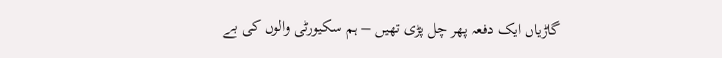گاڑیاں ایک دفعہ پھر چل پڑی تھیں – ہم سکیورٹی والوں کی بے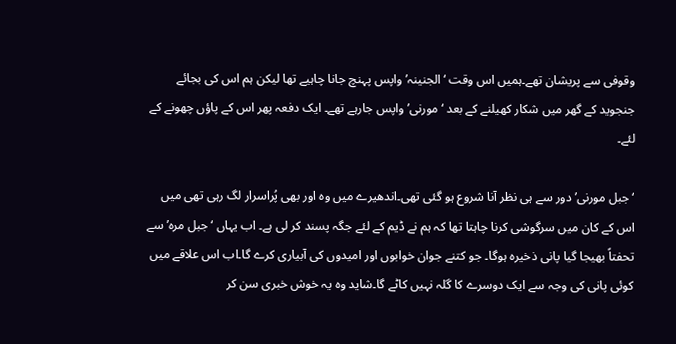وقوفی سے پریشان تھے۔ہمیں اس وقت ‘الجنینہ’ واپس پہنچ جانا چاہیے تھا لیکن ہم اس کی بجائے جنجوید کے گھر میں شکار کھیلنے کے بعد ‘مورنی’ واپس جارہے تھے۔ ایک دفعہ پھر اس کے پاؤں چھونے کے لئے۔

‘جبل مورنی’ دور سے ہی نظر آنا شروع ہو گئی تھی۔اندھیرے میں وہ اور بھی پُراسرار لگ رہی تھی میں اس کے کان میں سرگوشی کرنا چاہتا تھا کہ ہم نے ڈیم کے لئے جگہ پسند کر لی ہے۔ اب یہاں ‘جبل مرہ’ سے تحفتاً بھیجا گیا پانی ذخیرہ ہوگا۔ جو کتنے جوان خوابوں اور امیدوں کی آبیاری کرے گا۔اب اس علاقے میں کوئی پانی کی وجہ سے ایک دوسرے کا گلہ نہیں کاٹے گا۔شاید وہ یہ خوش خبری سن کر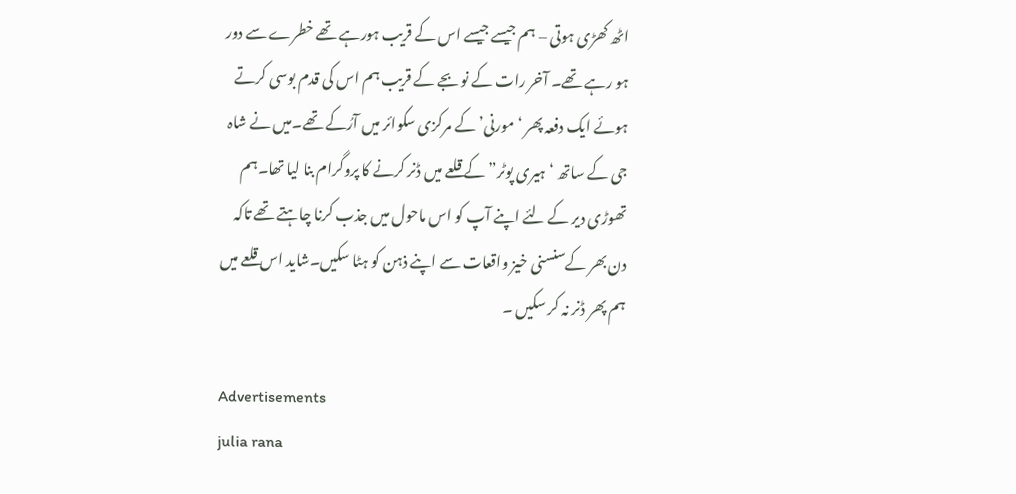اٹھ کھڑی ہوتی – ہم جیسے جیسے اس کے قریب ہورہے تھے خطرے سے دور ہو رہے تھے۔ آخر رات کے نو بجے کے قریب ہم اس کی قدم بوسی کرتے ہوئے ایک دفعہ پھر ‘مورنی’ کے مرکزی سکوائر میں آرُکے تھے۔میں نے شاہ جی کے ساتھ ‘ہیری پوٹر” کے قلعے میں ڈنر کرنے کا پروگرام بنا لیا تھا۔ہم تھوڑی دیر کے لئے اپنے آپ کو اس ماحول میں جذب کرنا چاہتے تھے تاکہ دن بھر کےسنسنی خیز واقعات سے اپنے ذہن کو ہٹا سکیں۔شاید اس قلعے میں ہم پھر ڈنر نہ کر سکیں ۔

Advertisements
julia rana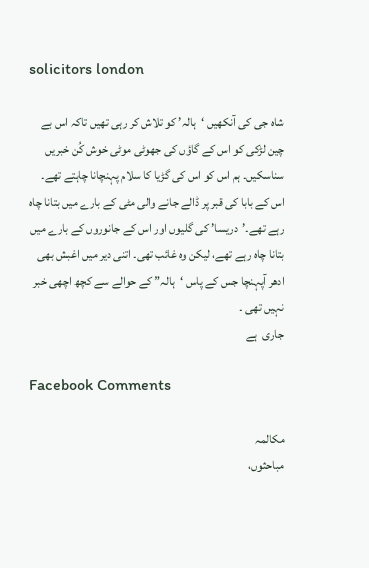solicitors london

شاہ جی کی آنکھیں ‘ہالہ’ کو تلاش کر رہی تھیں تاکہ اس بے چین لڑکی کو اس کے گاؤں کی جھوٹی موٹی خوش کُن خبریں سناسکیں۔ ہم اس کو اس کی گڑیا کا سلام پہنچانا چاہتے تھے۔ اس کے بابا کی قبر پر ڈالے جانے والی مٹی کے بارے میں بتانا چاہ رہے تھے۔’دریسا’ کی گلیوں اور اس کے جانوروں کے بارے میں بتانا چاہ رہے تھے، لیکن وہ غائب تھی۔ اتنی دیر میں اغبش بھی ادھر آپہنچا جس کے پاس ‘ہالہ” کے حوالے سے کچھ اچھی خبر نہیں تھی ۔
جاری  ہے

Facebook Comments

مکالمہ
مباحثوں،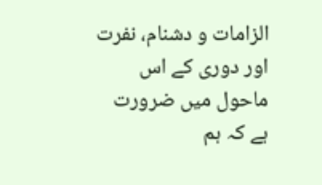الزامات و دشنام، نفرت اور دوری کے اس ماحول میں ضرورت ہے کہ ہم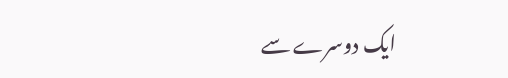ایک دوسرے سے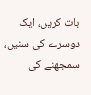بات کریں، ایک دوسرے کی سنیں، سمجھنے کی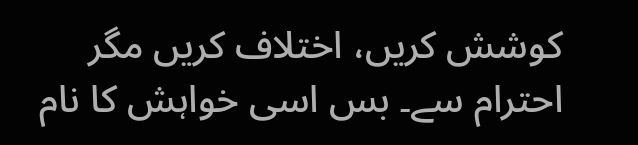کوشش کریں، اختلاف کریں مگر احترام سے۔ بس اسی خواہش کا نام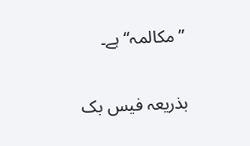”مکالمہ“ ہے۔

بذریعہ فیس بک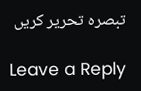تبصرہ تحریر کریں

Leave a Reply